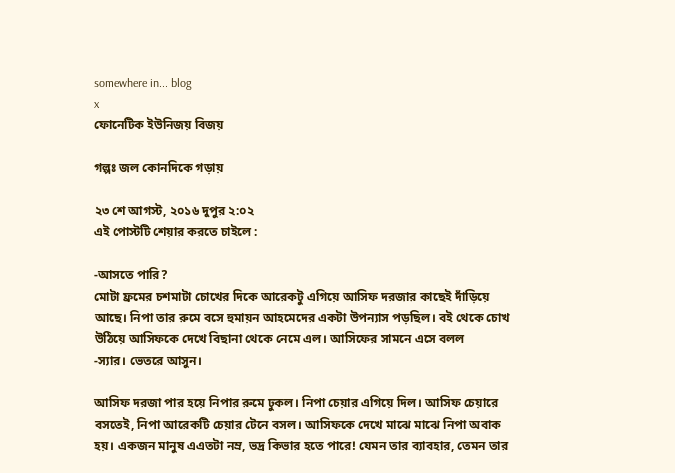somewhere in... blog
x
ফোনেটিক ইউনিজয় বিজয়

গল্পঃ জল কোনদিকে গড়ায়

২৩ শে আগস্ট, ২০১৬ দুপুর ২:০২
এই পোস্টটি শেয়ার করতে চাইলে :

-আসতে পারি?
মোটা ফ্রমের চশমাটা চোখের দিকে আরেকটু এগিয়ে আসিফ দরজার কাছেই দাঁড়িয়ে আছে। নিপা তার রুমে বসে হুমায়ন আহমেদের একটা উপন্যাস পড়ছিল। বই থেকে চোখ উঠিয়ে আসিফকে দেখে বিছানা থেকে নেমে এল। আসিফের সামনে এসে বলল
-স্যার। ভেতরে আসুন।

আসিফ দরজা পার হয়ে নিপার রুমে ঢুকল। নিপা চেয়ার এগিয়ে দিল। আসিফ চেয়ারে বসতেই, নিপা আরেকটি চেয়ার টেনে বসল। আসিফকে দেখে মাঝে মাঝে নিপা অবাক হয়। একজন মানুষ এএতটা নম্র, ভদ্র কিভার হতে পারে! যেমন তার ব্যাবহার, তেমন তার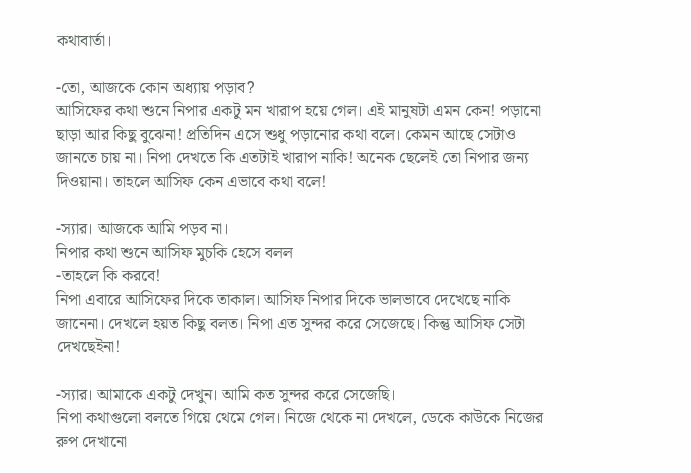কথাবার্তা।

-তো, আজকে কোন অধ্যায় পড়াব?
আসিফের কথা শুনে নিপার একটু মন খারাপ হয়ে গেল। এই মানুষটা এমন কেন! পড়ানো ছাড়া আর কিছু বুঝেনা! প্রতিদিন এসে শুধু পড়ানোর কথা বলে। কেমন আছে সেটাও জানতে চায় না। নিপা দেখতে কি এতটাই খারাপ নাকি! অনেক ছেলেই তো নিপার জন্য দিওয়ানা। তাহলে আসিফ কেন এভাবে কথা বলে!

-স্যার। আজকে আমি পড়ব না।
নিপার কথা শুনে আসিফ মুচকি হেসে বলল
-তাহলে কি করবে!
নিপা এবারে আসিফের দিকে তাকাল। আসিফ নিপার দিকে ভালভাবে দেখেছে নাকি জানেনা। দেখলে হয়ত কিছু বলত। নিপা এত সুন্দর করে সেজেছে। কিন্তু আসিফ সেটা দেখছেইনা!

-স্যার। আমাকে একটু দেখুন। আমি কত সুন্দর করে সেজেছি।
নিপা কথাগুলো বলতে গিয়ে থেমে গেল। নিজে থেকে না দেখলে, ডেকে কাউকে নিজের রুপ দেখানো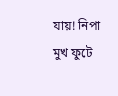যায়! নিপা মুখ ফুটে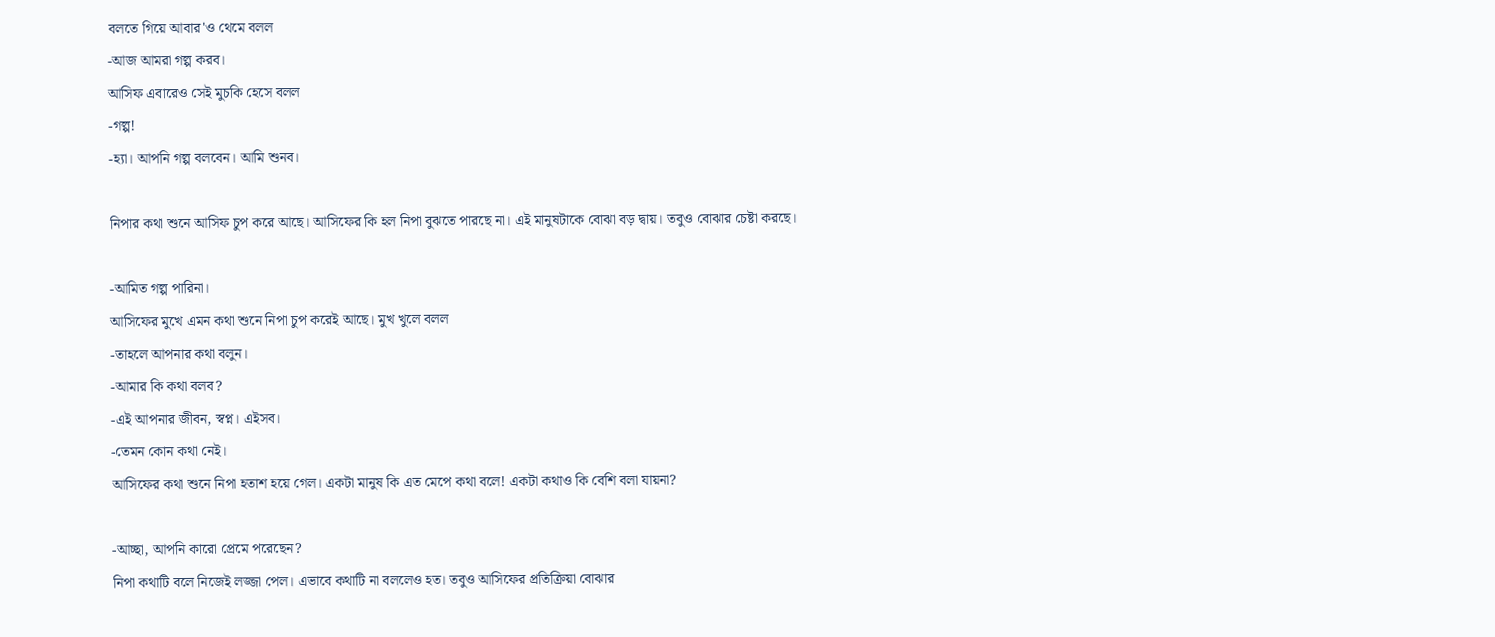বলতে গিয়ে আবার'ও থেমে বলল
-আজ আমরা গল্প করব।
আসিফ এবারেও সেই মুচকি হেসে বলল
-গল্প!
-হ্যা। আপনি গল্প বলবেন। আমি শুনব।

নিপার কথা শুনে আসিফ চুপ করে আছে। আসিফের কি হল নিপা বুঝতে পারছে না। এই মানুষটাকে বোঝা বড় দ্বায়। তবুও বোঝার চেষ্টা করছে।

-আমিত গল্প পারিনা।
আসিফের মুখে এমন কথা শুনে নিপা চুপ করেই আছে। মুখ খুলে বলল
-তাহলে আপনার কথা বলুন।
-আমার কি কথা বলব?
-এই আপনার জীবন, স্বপ্ন। এইসব।
-তেমন কোন কথা নেই।
আসিফের কথা শুনে নিপা হতাশ হয়ে গেল। একটা মানুষ কি এত মেপে কথা বলে! একটা কথাও কি বেশি বলা যায়না?

-আচ্ছা, আপনি কারো প্রেমে পরেছেন?
নিপা কথাটি বলে নিজেই লজ্জা পেল। এভাবে কথাটি না বললেও হত। তবুও আসিফের প্রতিক্রিয়া বোঝার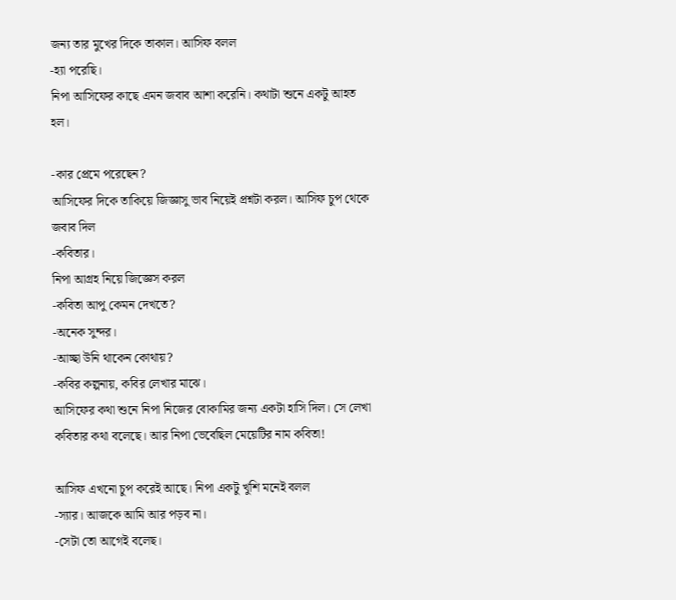জন্য তার মুখের দিকে তাকাল। আসিফ বলল
-হ্যা পরেছি।
নিপা আসিফের কাছে এমন জবাব আশা করেনি। কথাটা শুনে একটু আহত হল।

-কার প্রেমে পরেছেন?
আসিফের দিকে তাকিয়ে জিজ্ঞাসু ভাব নিয়েই প্রশ্নটা করল। আসিফ চুপ থেকে জবাব দিল
-কবিতার।
নিপা আগ্রহ নিয়ে জিজ্ঞেস করল
-কবিতা আপু কেমন দেখতে?
-অনেক সুন্দর।
-আচ্ছা উনি থাকেন কোথায়?
-কবির কল্পনায়, কবির লেখার মাঝে।
আসিফের কথা শুনে নিপা নিজের বোকামির জন্য একটা হাসি দিল। সে লেখা কবিতার কথা বলেছে। আর নিপা ভেবেছিল মেয়েটির নাম কবিতা!

আসিফ এখনো চুপ করেই আছে। নিপা একটু খুশি মনেই বলল
-স্যার। আজকে আমি আর পড়ব না।
-সেটা তো আগেই বলেছ।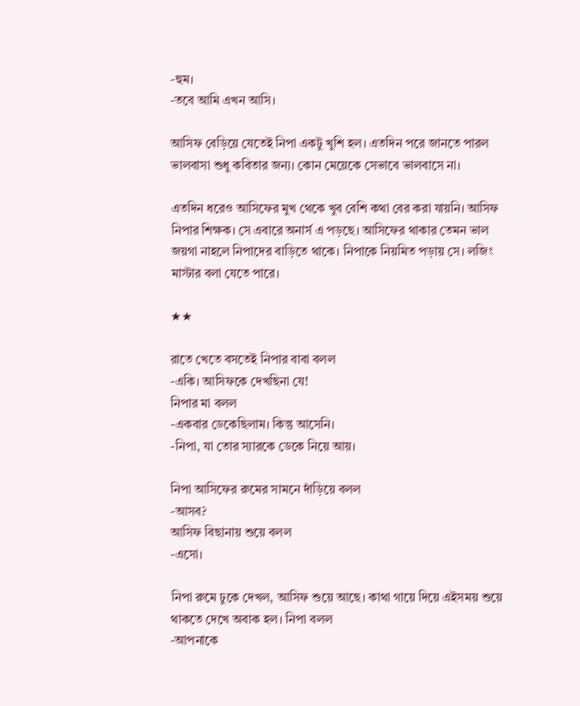-হুম।
-তবে আমি এখন আসি।

আসিফ বেড়িয়ে যেতেই নিপা একটু খুশি হল। এতদিন পরে জানতে পারল ভালবাসা শুধু কবিতার জন্য। কোন মেয়েকে সেভাবে ভালবাসে না।

এতদিন ধরেও আসিফের মুখ থেকে খুব বেশি কথা বের করা যায়নি। আসিফ নিপার শিক্ষক। সে এবারে অনার্স এ পড়ছে। আসিফের থাকার তেমন ভাল জয়গা নাহলে নিপাদের বাড়িতে থাকে। নিপাকে নিয়মিত পড়ায় সে। লজিং মাস্টার বলা যেতে পারে।

★★

রাতে খেতে বসতেই নিপার বাবা বলল
-একি। আসিফকে দেখছিনা যে!
নিপার মা বলল
-একবার ডেকেছিলাম। কিন্তু আসেনি।
-নিপা, যা তোর স্যারকে ডেকে নিয়ে আয়।

নিপা আসিফের রুমের সামনে দাঁড়িয়ে বলল
-আসব?
আসিফ বিছানায় শুয়ে বলল
-এসো।

নিপা রুমে ঢুকে দেখল, আসিফ শুয়ে আছে। কাথা গায়ে দিয়ে এইসময় শুয়ে থাকতে দেখে অবাক হল। নিপা বলল
-আপনাকে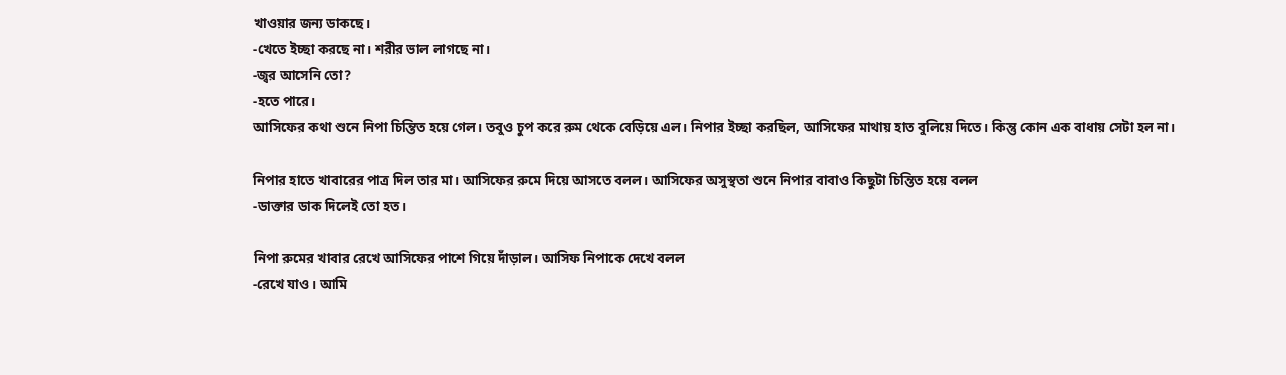খাওয়ার জন্য ডাকছে।
-খেতে ইচ্ছা করছে না। শরীর ভাল লাগছে না।
-জ্বর আসেনি তো?
-হতে পারে।
আসিফের কথা শুনে নিপা চিন্তিত হয়ে গেল। তবুও চুপ করে রুম থেকে বেড়িয়ে এল। নিপার ইচ্ছা করছিল, আসিফের মাথায় হাত বুলিয়ে দিতে। কিন্তু কোন এক বাধায় সেটা হল না।

নিপার হাতে খাবারের পাত্র দিল তার মা। আসিফের রুমে দিয়ে আসতে বলল। আসিফের অসুস্থতা শুনে নিপার বাবাও কিছুটা চিন্তিত হয়ে বলল
-ডাক্তার ডাক দিলেই তো হত।

নিপা রুমের খাবার রেখে আসিফের পাশে গিয়ে দাঁড়াল। আসিফ নিপাকে দেখে বলল
-রেখে যাও। আমি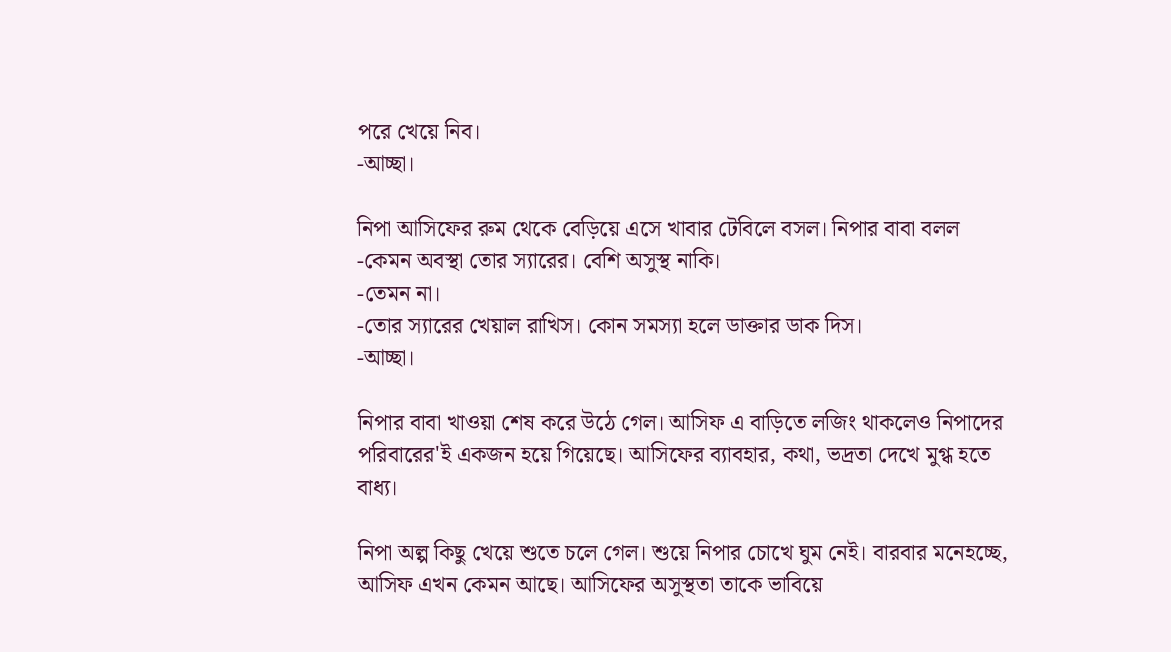পরে খেয়ে নিব।
-আচ্ছা।

নিপা আসিফের রুম থেকে বেড়িয়ে এসে খাবার টেবিলে বসল। নিপার বাবা বলল
-কেমন অবস্থা তোর স্যারের। বেশি অসুস্থ নাকি।
-তেমন না।
-তোর স্যারের খেয়াল রাখিস। কোন সমস্যা হলে ডাক্তার ডাক দিস।
-আচ্ছা।

নিপার বাবা খাওয়া শেষ করে উঠে গেল। আসিফ এ বাড়িতে লজিং থাকলেও নিপাদের পরিবারের'ই একজন হয়ে গিয়েছে। আসিফের ব্যাবহার, কথা, ভদ্রতা দেখে মুগ্ধ হতে বাধ্য।

নিপা অল্প কিছু খেয়ে শুতে চলে গেল। শুয়ে নিপার চোখে ঘুম নেই। বারবার মনেহচ্ছে, আসিফ এখন কেমন আছে। আসিফের অসুস্থতা তাকে ভাবিয়ে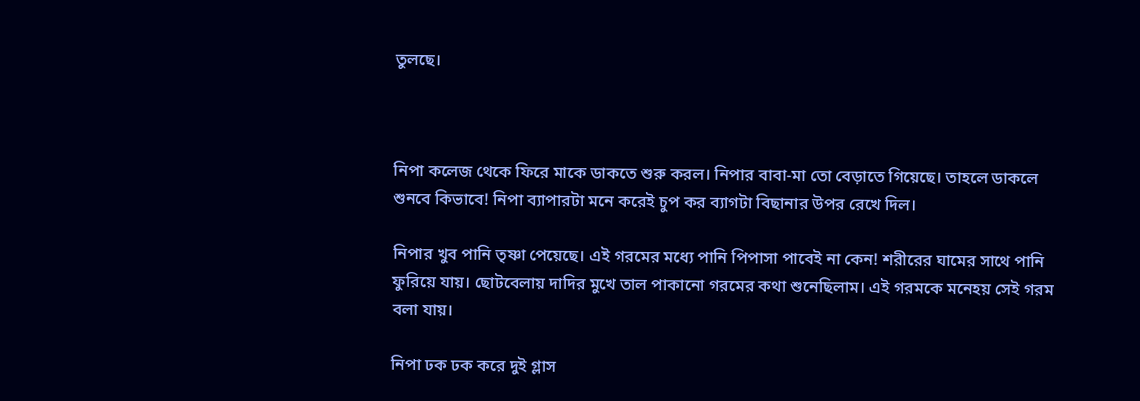তুলছে।



নিপা কলেজ থেকে ফিরে মাকে ডাকতে শুরু করল। নিপার বাবা-মা তো বেড়াতে গিয়েছে। তাহলে ডাকলে শুনবে কিভাবে! নিপা ব্যাপারটা মনে করেই চুপ কর ব্যাগটা বিছানার উপর রেখে দিল।

নিপার খুব পানি তৃষ্ণা পেয়েছে। এই গরমের মধ্যে পানি পিপাসা পাবেই না কেন! শরীরের ঘামের সাথে পানি ফুরিয়ে যায়। ছোটবেলায় দাদির মুখে তাল পাকানো গরমের কথা শুনেছিলাম। এই গরমকে মনেহয় সেই গরম বলা যায়।

নিপা ঢক ঢক করে দুই গ্লাস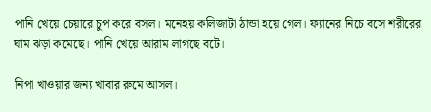পানি খেয়ে চেয়ারে চুপ করে বসল। মনেহয় কলিজাটা ঠান্ডা হয়ে গেল। ফ্যানের নিচে বসে শরীরের ঘাম ঝড়া কমেছে। পানি খেয়ে আরাম লাগছে বটে।

নিপা খাওয়ার জন্য খাবার রুমে আসল।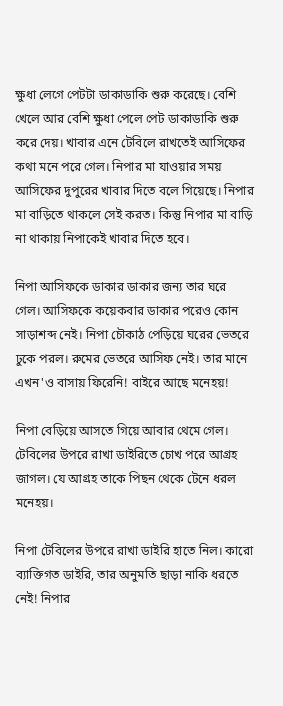ক্ষুধা লেগে পেটটা ডাকাডাকি শুরু করেছে। বেশি খেলে আর বেশি ক্ষুধা পেলে পেট ডাকাডাকি শুরু করে দেয়। খাবার এনে টেবিলে রাখতেই আসিফের কথা মনে পরে গেল। নিপার মা যাওয়ার সময় আসিফের দুপুরের খাবার দিতে বলে গিয়েছে। নিপার মা বাড়িতে থাকলে সেই করত। কিন্তু নিপার মা বাড়ি না থাকায় নিপাকেই খাবার দিতে হবে।

নিপা আসিফকে ডাকার ডাকার জন্য তার ঘরে গেল। আসিফকে কয়েকবার ডাকার পরেও কোন সাড়াশব্দ নেই। নিপা চৌকাঠ পেড়িয়ে ঘরের ভেতরে ঢুকে পরল। রুমের ভেতরে আসিফ নেই। তার মানে এখন'ও বাসায় ফিরেনি! বাইরে আছে মনেহয়!

নিপা বেড়িয়ে আসতে গিয়ে আবার থেমে গেল। টেবিলের উপরে রাখা ডাইরিতে চোখ পরে আগ্রহ জাগল। যে আগ্রহ তাকে পিছন থেকে টেনে ধরল মনেহয়।

নিপা টেবিলের উপরে রাখা ডাইরি হাতে নিল। কারো ব্যাক্তিগত ডাইরি, তার অনুমতি ছাড়া নাকি ধরতে নেই! নিপার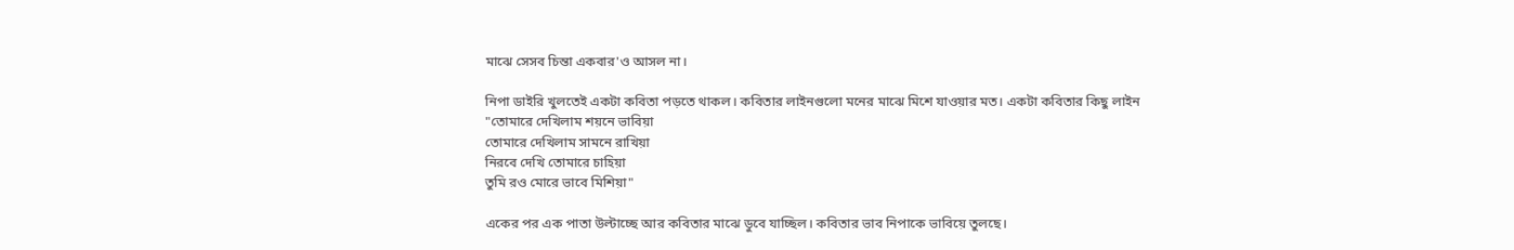মাঝে সেসব চিন্তা একবার'ও আসল না।

নিপা ডাইরি খুলতেই একটা কবিতা পড়তে থাকল। কবিতার লাইনগুলো মনের মাঝে মিশে যাওয়ার মত। একটা কবিতার কিছু লাইন
"তোমারে দেখিলাম শয়নে ভাবিয়া
তোমারে দেখিলাম সামনে রাখিয়া
নিরবে দেখি তোমারে চাহিয়া
তুমি রও মোরে ভাবে মিশিয়া"

একের পর এক পাতা উল্টাচ্ছে আর কবিতার মাঝে ডুবে যাচ্ছিল। কবিতার ভাব নিপাকে ভাবিয়ে তুলছে।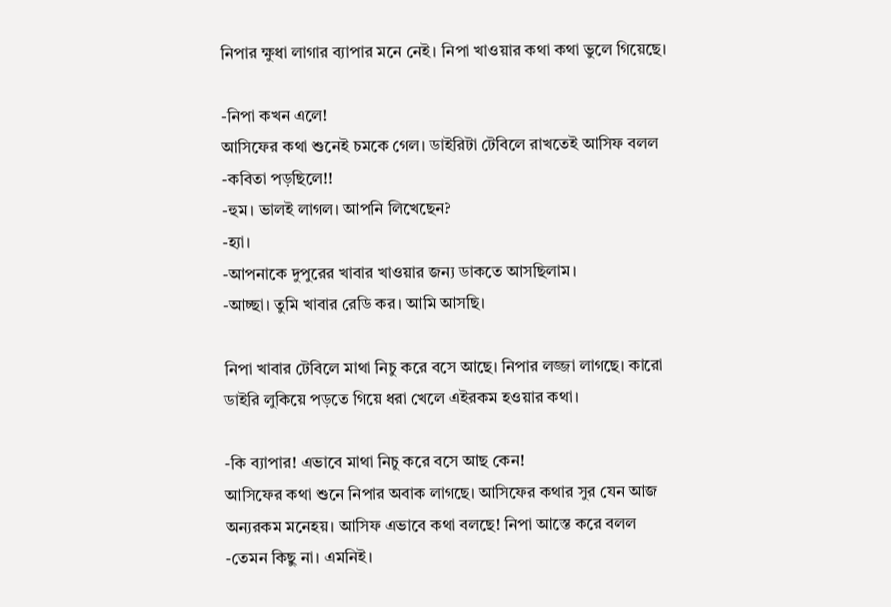নিপার ক্ষুধা লাগার ব্যাপার মনে নেই। নিপা খাওয়ার কথা কথা ভুলে গিয়েছে।

-নিপা কখন এলে!
আসিফের কথা শুনেই চমকে গেল। ডাইরিটা টেবিলে রাখতেই আসিফ বলল
-কবিতা পড়ছিলে!!
-হুম। ভালই লাগল। আপনি লিখেছেন?
-হ্যা।
-আপনাকে দুপুরের খাবার খাওয়ার জন্য ডাকতে আসছিলাম।
-আচ্ছা। তুমি খাবার রেডি কর। আমি আসছি।

নিপা খাবার টেবিলে মাথা নিচু করে বসে আছে। নিপার লজ্জা লাগছে। কারো ডাইরি লুকিয়ে পড়তে গিয়ে ধরা খেলে এইরকম হওয়ার কথা।

-কি ব্যাপার! এভাবে মাথা নিচু করে বসে আছ কেন!
আসিফের কথা শুনে নিপার অবাক লাগছে। আসিফের কথার সুর যেন আজ অন্যরকম মনেহয়। আসিফ এভাবে কথা বলছে! নিপা আস্তে করে বলল
-তেমন কিছু না। এমনিই।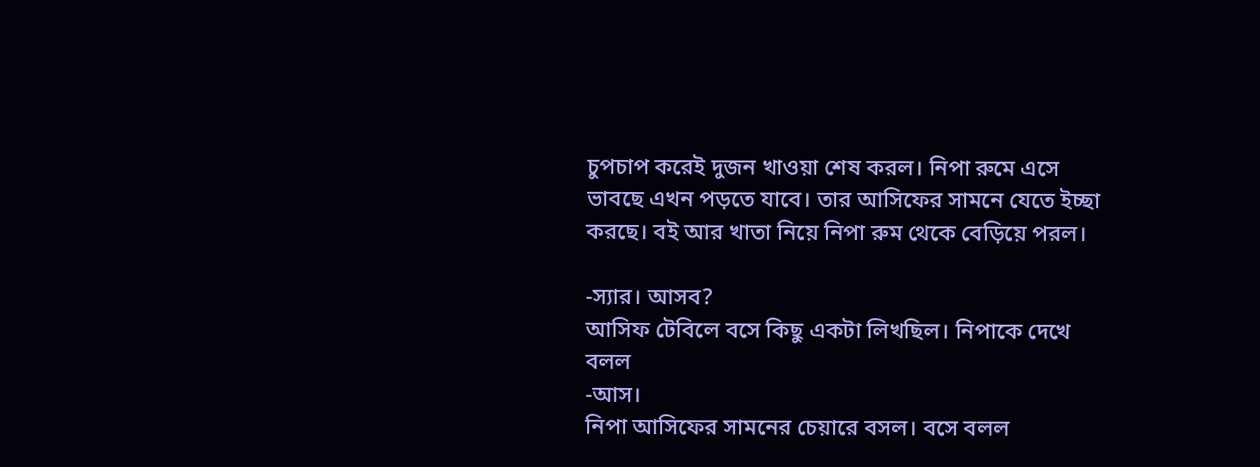চুপচাপ করেই দুজন খাওয়া শেষ করল। নিপা রুমে এসে ভাবছে এখন পড়তে যাবে। তার আসিফের সামনে যেতে ইচ্ছা করছে। বই আর খাতা নিয়ে নিপা রুম থেকে বেড়িয়ে পরল।

-স্যার। আসব?
আসিফ টেবিলে বসে কিছু একটা লিখছিল। নিপাকে দেখে বলল
-আস।
নিপা আসিফের সামনের চেয়ারে বসল। বসে বলল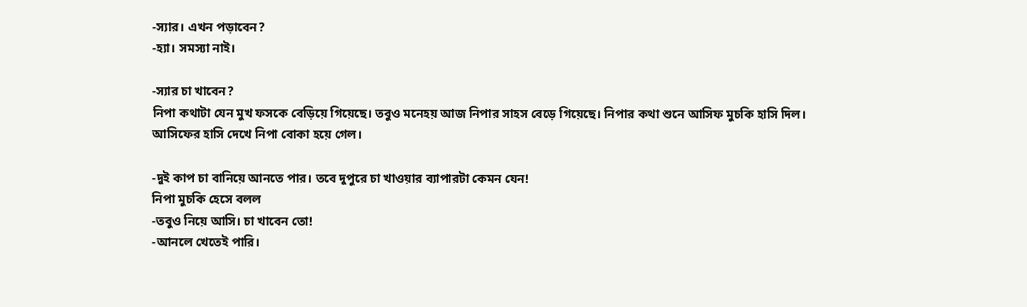-স্যার। এখন পড়াবেন?
-হ্যা। সমস্যা নাই।

-স্যার চা খাবেন?
নিপা কথাটা যেন মুখ ফসকে বেড়িয়ে গিয়েছে। তবুও মনেহয় আজ নিপার সাহস বেড়ে গিয়েছে। নিপার কথা শুনে আসিফ মুচকি হাসি দিল। আসিফের হাসি দেখে নিপা বোকা হয়ে গেল।

-দুই কাপ চা বানিয়ে আনতে পার। তবে দুপুরে চা খাওয়ার ব্যাপারটা কেমন যেন!
নিপা মুচকি হেসে বলল
-তবুও নিয়ে আসি। চা খাবেন তো!
-আনলে খেতেই পারি।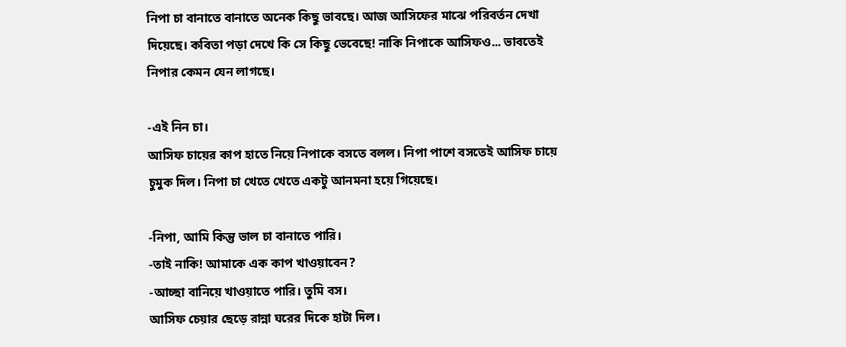নিপা চা বানাতে বানাতে অনেক কিছু ভাবছে। আজ আসিফের মাঝে পরিবর্তন দেখা দিয়েছে। কবিতা পড়া দেখে কি সে কিছু ভেবেছে! নাকি নিপাকে আসিফও... ভাবতেই নিপার কেমন যেন লাগছে।

-এই নিন চা।
আসিফ চায়ের কাপ হাতে নিয়ে নিপাকে বসতে বলল। নিপা পাশে বসতেই আসিফ চায়ে চুমুক দিল। নিপা চা খেতে খেতে একটু আনমনা হয়ে গিয়েছে।

-নিপা, আমি কিন্তু ভাল চা বানাতে পারি।
-তাই নাকি! আমাকে এক কাপ খাওয়াবেন?
-আচ্ছা বানিয়ে খাওয়াতে পারি। তুমি বস।
আসিফ চেয়ার ছেড়ে রান্না ঘরের দিকে হাটা দিল।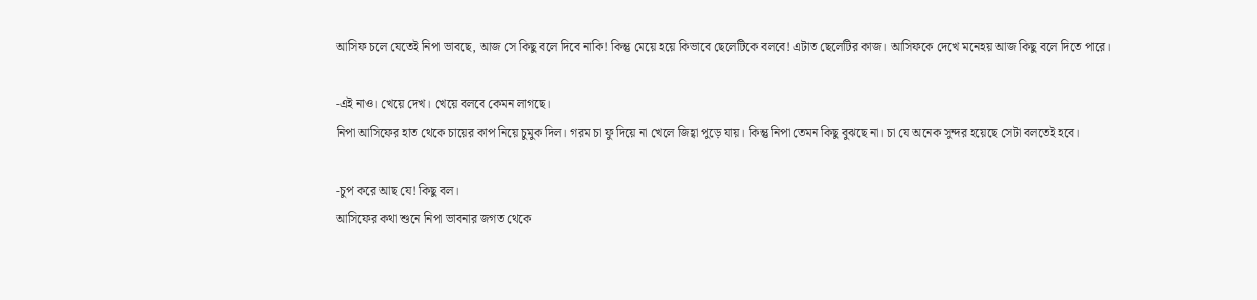আসিফ চলে যেতেই নিপা ভাবছে, আজ সে কিছু বলে দিবে নাকি! কিন্তু মেয়ে হয়ে কিভাবে ছেলেটিকে বলবে! এটাত ছেলেটির কাজ। আসিফকে দেখে মনেহয় আজ কিছু বলে দিতে পারে।

-এই নাও। খেয়ে দেখ। খেয়ে বলবে কেমন লাগছে।
নিপা আসিফের হাত থেকে চায়ের কাপ নিয়ে চুমুক দিল। গরম চা ফু দিয়ে না খেলে জিহ্বা পুড়ে যায়। কিন্তু নিপা তেমন কিছু বুঝছে না। চা যে অনেক সুন্দর হয়েছে সেটা বলতেই হবে।

-চুপ করে আছ যে! কিছু বল।
আসিফের কথা শুনে নিপা ভাবনার জগত থেকে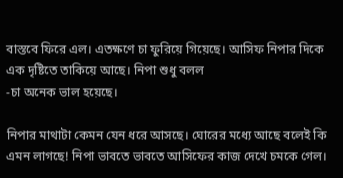বাস্তবে ফিরে এল। এতক্ষণে চা ফুরিয়ে গিয়েছে। আসিফ নিপার দিকে এক দৃষ্টিতে তাকিয়ে আছে। নিপা শুধু বলল
-চা অনেক ভাল হয়েছে।

নিপার মাথাটা কেমন যেন ধরে আসছে। ঘোরের মধ্যে আছে বলেই কি এমন লাগছে! নিপা ভাবতে ভাবতে আসিফের কাজ দেখে চমকে গেল।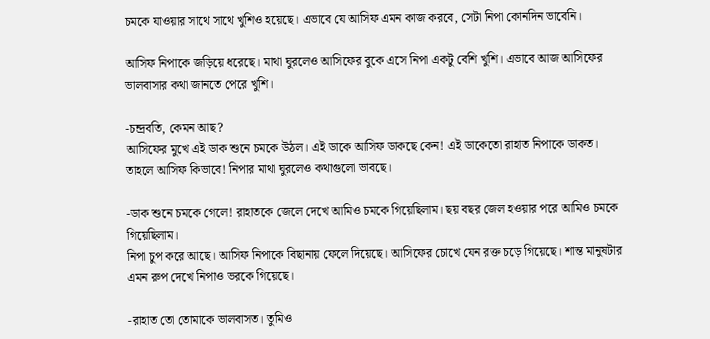চমকে যাওয়ার সাথে সাথে খুশিও হয়েছে। এভাবে যে আসিফ এমন কাজ করবে, সেটা নিপা কোনদিন ভাবেনি।

আসিফ নিপাকে জড়িয়ে ধরেছে। মাথা ঘুরলেও আসিফের বুকে এসে নিপা একটু বেশি খুশি। এভাবে আজ আসিফের ভালবাসার কথা জানতে পেরে খুশি।

-চন্দ্রবতি, কেমন আছ?
আসিফের মুখে এই ডাক শুনে চমকে উঠল। এই ডাকে আসিফ ডাকছে কেন! এই ডাকেতো রাহাত নিপাকে ডাকত। তাহলে আসিফ কিভাবে! নিপার মাথা ঘুরলেও কথাগুলো ভাবছে।

-ডাক শুনে চমকে গেলে! রাহাতকে জেলে দেখে আমিও চমকে গিয়েছিলাম। ছয় বছর জেল হওয়ার পরে আমিও চমকে গিয়েছিলাম।
নিপা চুপ করে আছে। আসিফ নিপাকে বিছানায় ফেলে দিয়েছে। আসিফের চোখে যেন রক্ত চড়ে গিয়েছে। শান্ত মানুষটার এমন রুপ দেখে নিপাও ভরকে গিয়েছে।

-রাহাত তো তোমাকে ভালবাসত। তুমিও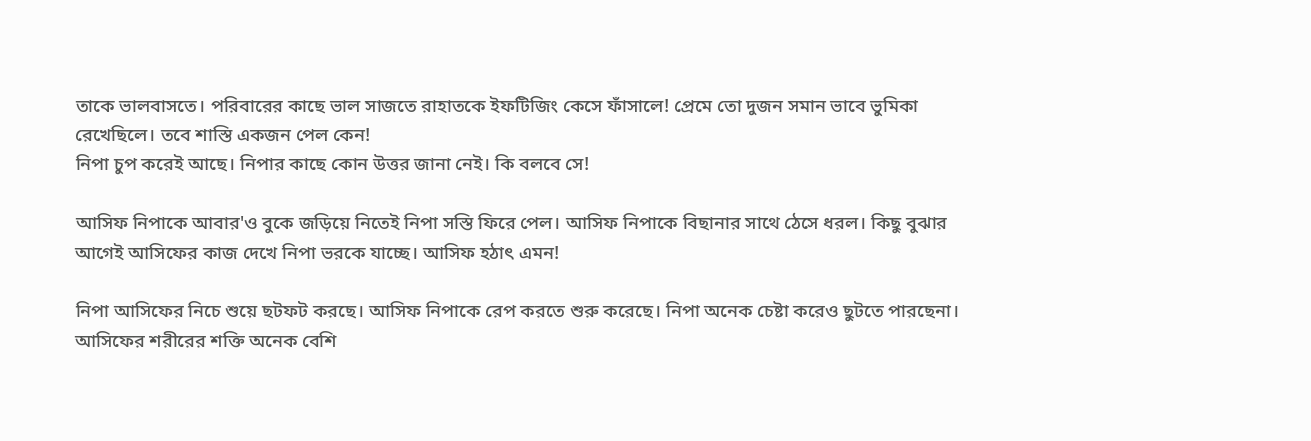তাকে ভালবাসতে। পরিবারের কাছে ভাল সাজতে রাহাতকে ইফটিজিং কেসে ফাঁসালে! প্রেমে তো দুজন সমান ভাবে ভুমিকা রেখেছিলে। তবে শাস্তি একজন পেল কেন!
নিপা চুপ করেই আছে। নিপার কাছে কোন উত্তর জানা নেই। কি বলবে সে!

আসিফ নিপাকে আবার'ও বুকে জড়িয়ে নিতেই নিপা সস্তি ফিরে পেল। আসিফ নিপাকে বিছানার সাথে ঠেসে ধরল। কিছু বুঝার আগেই আসিফের কাজ দেখে নিপা ভরকে যাচ্ছে। আসিফ হঠাৎ এমন!

নিপা আসিফের নিচে শুয়ে ছটফট করছে। আসিফ নিপাকে রেপ করতে শুরু করেছে। নিপা অনেক চেষ্টা করেও ছুটতে পারছেনা। আসিফের শরীরের শক্তি অনেক বেশি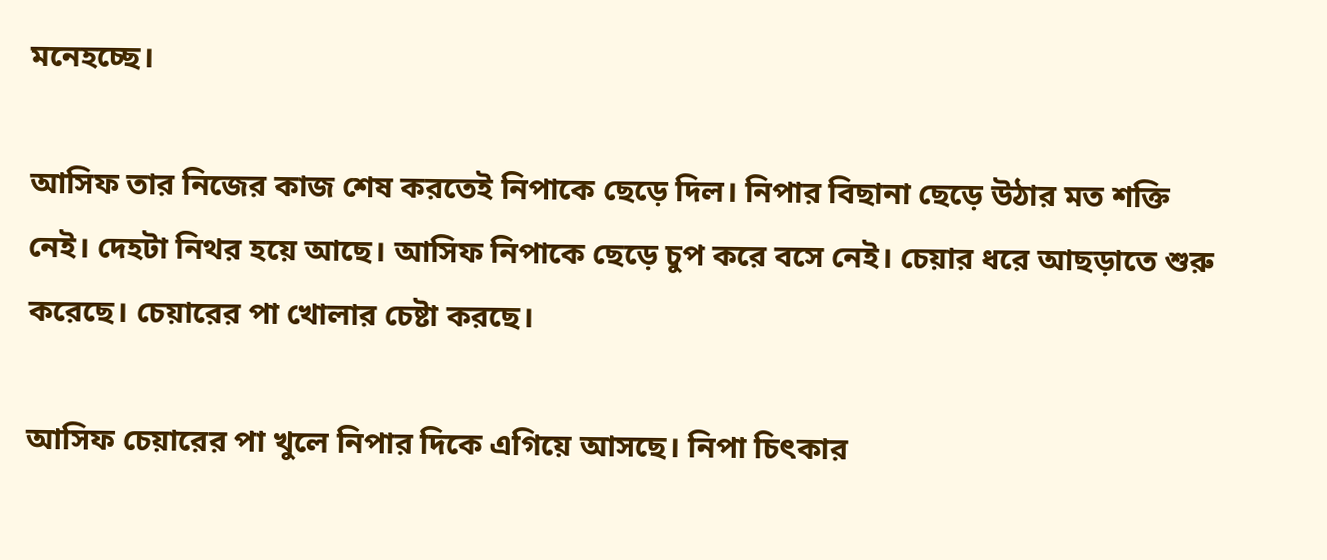মনেহচ্ছে।

আসিফ তার নিজের কাজ শেষ করতেই নিপাকে ছেড়ে দিল। নিপার বিছানা ছেড়ে উঠার মত শক্তি নেই। দেহটা নিথর হয়ে আছে। আসিফ নিপাকে ছেড়ে চুপ করে বসে নেই। চেয়ার ধরে আছড়াতে শুরু করেছে। চেয়ারের পা খোলার চেষ্টা করছে।

আসিফ চেয়ারের পা খুলে নিপার দিকে এগিয়ে আসছে। নিপা চিৎকার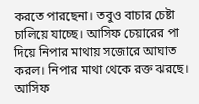করতে পারছেনা। তবুও বাচার চেষ্টা চালিয়ে যাচ্ছে। আসিফ চেয়ারের পা দিয়ে নিপার মাথায় সজোরে আঘাত করল। নিপার মাথা থেকে রক্ত ঝরছে। আসিফ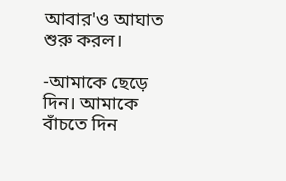আবার'ও আঘাত শুরু করল।

-আমাকে ছেড়ে দিন। আমাকে বাঁচতে দিন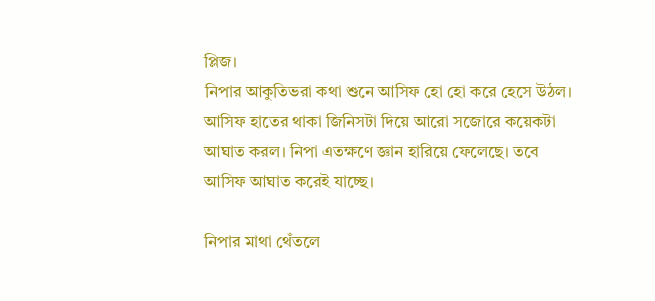প্লিজ।
নিপার আকুতিভরা কথা শুনে আসিফ হো হো করে হেসে উঠল। আসিফ হাতের থাকা জিনিসটা দিয়ে আরো সজোরে কয়েকটা আঘাত করল। নিপা এতক্ষণে জ্ঞান হারিয়ে ফেলেছে। তবে আসিফ আঘাত করেই যাচ্ছে।

নিপার মাথা থেঁতলে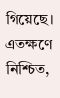গিয়েছে। এতক্ষণে নিশ্চিত,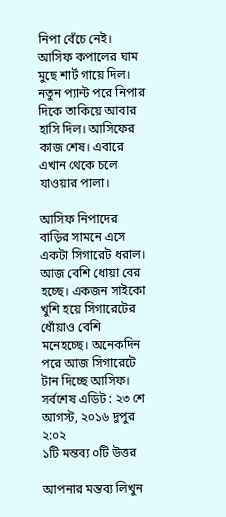নিপা বেঁচে নেই। আসিফ কপালের ঘাম মুছে শার্ট গায়ে দিল। নতুন প্যান্ট পরে নিপার দিকে তাকিয়ে আবার হাসি দিল। আসিফের কাজ শেষ। এবারে এখান থেকে চলে যাওয়ার পালা।

আসিফ নিপাদের বাড়ির সামনে এসে একটা সিগারেট ধরাল। আজ বেশি ধোয়া বের হচ্ছে। একজন সাইকো খুশি হয়ে সিগারেটের ধোঁয়াও বেশি মনেহচ্ছে। অনেকদিন পরে আজ সিগারেটে টান দিচ্ছে আসিফ।
সর্বশেষ এডিট : ২৩ শে আগস্ট, ২০১৬ দুপুর ২:০২
১টি মন্তব্য ০টি উত্তর

আপনার মন্তব্য লিখুন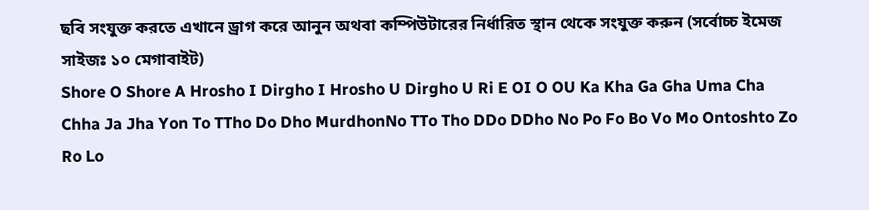ছবি সংযুক্ত করতে এখানে ড্রাগ করে আনুন অথবা কম্পিউটারের নির্ধারিত স্থান থেকে সংযুক্ত করুন (সর্বোচ্চ ইমেজ সাইজঃ ১০ মেগাবাইট)
Shore O Shore A Hrosho I Dirgho I Hrosho U Dirgho U Ri E OI O OU Ka Kha Ga Gha Uma Cha Chha Ja Jha Yon To TTho Do Dho MurdhonNo TTo Tho DDo DDho No Po Fo Bo Vo Mo Ontoshto Zo Ro Lo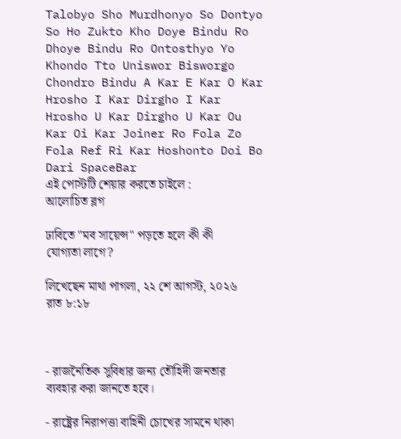Talobyo Sho Murdhonyo So Dontyo So Ho Zukto Kho Doye Bindu Ro Dhoye Bindu Ro Ontosthyo Yo Khondo Tto Uniswor Bisworgo Chondro Bindu A Kar E Kar O Kar Hrosho I Kar Dirgho I Kar Hrosho U Kar Dirgho U Kar Ou Kar Oi Kar Joiner Ro Fola Zo Fola Ref Ri Kar Hoshonto Doi Bo Dari SpaceBar
এই পোস্টটি শেয়ার করতে চাইলে :
আলোচিত ব্লগ

ঢাবিতে "মব সায়েন্স" পড়তে হলে কী কী যোগ্যতা লাগে?

লিখেছেন মাথা পাগলা, ২২ শে আগস্ট, ২০২৬ রাত ৮:১৮



- রাজনৈতিক সুবিধার জন্য তৌহিদী জনতার ব্যবহার করা জানতে হবে।

- রাষ্ট্রের নিরাপত্তা বাহিনী চোখের সামনে থাকা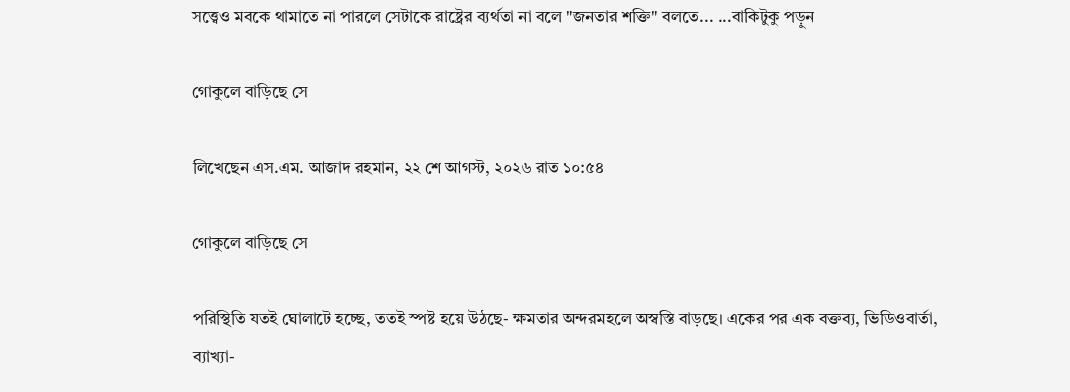সত্ত্বেও মবকে থামাতে না পারলে সেটাকে রাষ্ট্রের ব্যর্থতা না বলে "জনতার শক্তি" বলতে... ...বাকিটুকু পড়ুন

গোকুলে বাড়িছে সে

লিখেছেন এস.এম. আজাদ রহমান, ২২ শে আগস্ট, ২০২৬ রাত ১০:৫৪

গোকুলে বাড়িছে সে

পরিস্থিতি যতই ঘোলাটে হচ্ছে, ততই স্পষ্ট হয়ে উঠছে- ক্ষমতার অন্দরমহলে অস্বস্তি বাড়ছে। একের পর এক বক্তব্য, ভিডিওবার্তা, ব্যাখ্যা-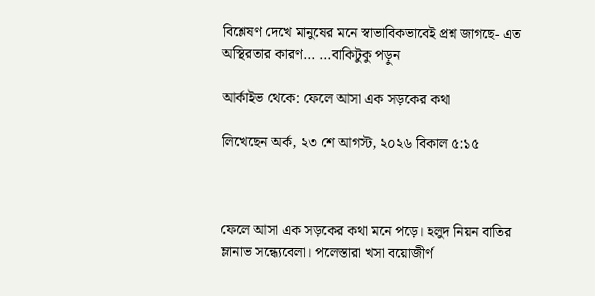বিশ্লেষণ দেখে মানুষের মনে স্বাভাবিকভাবেই প্রশ্ন জাগছে- এত অস্থিরতার কারণ... ...বাকিটুকু পড়ুন

আর্কাইভ থেকে: ফেলে আসা এক সড়কের কথা

লিখেছেন অর্ক, ২৩ শে আগস্ট, ২০২৬ বিকাল ৫:১৫



ফেলে আসা এক সড়কের কথা মনে পড়ে। হলুদ নিয়ন বাতির ম্লানাভ সন্ধ্যেবেলা। পলেস্তারা খসা বয়োজীর্ণ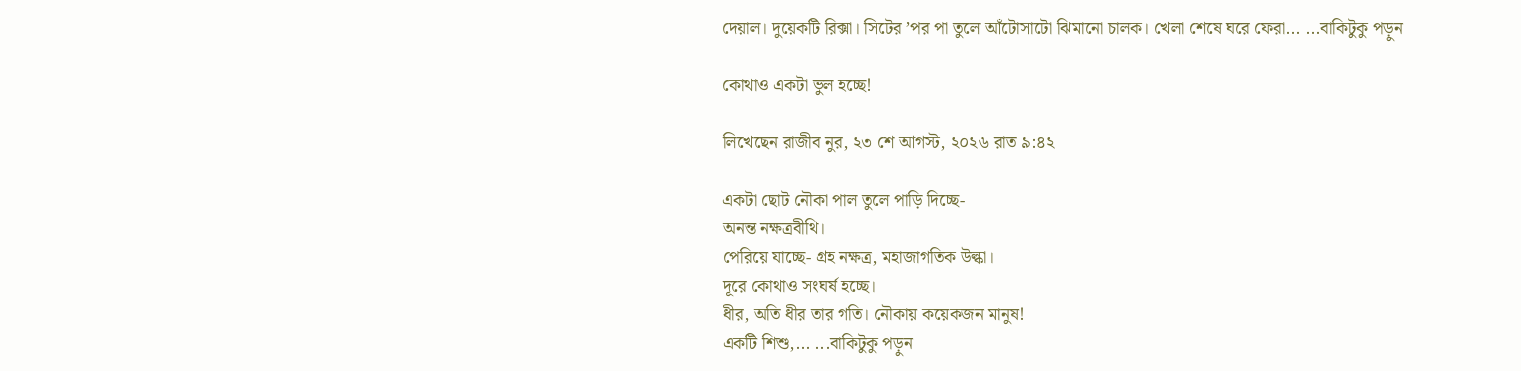দেয়াল। দুয়েকটি রিক্সা। সিটের ’পর পা তুলে আঁটোসাটো ঝিমানো চালক। খেলা শেষে ঘরে ফেরা... ...বাকিটুকু পড়ুন

কোথাও একটা ভুল হচ্ছে!

লিখেছেন রাজীব নুর, ২৩ শে আগস্ট, ২০২৬ রাত ৯:৪২

একটা ছোট নৌকা পাল তুলে পাড়ি দিচ্ছে-
অনন্ত নক্ষত্রবীথি।
পেরিয়ে যাচ্ছে- গ্রহ নক্ষত্র, মহাজাগতিক উল্কা।
দূরে কোথাও সংঘর্ষ হচ্ছে।
ধীর, অতি ধীর তার গতি। নৌকায় কয়েকজন মানুষ!
একটি শিশু,... ...বাকিটুকু পড়ুন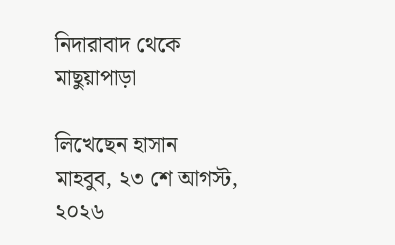নিদারাবাদ থেকে মাছুয়াপাড়া

লিখেছেন হাসান মাহবুব, ২৩ শে আগস্ট, ২০২৬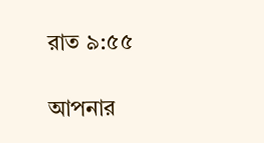রাত ৯:৫৫

আপনার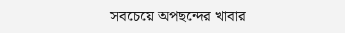সবচেয়ে অপছন্দের খাবার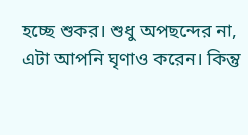হচ্ছে শুকর। শুধু অপছন্দের না, এটা আপনি ঘৃণাও করেন। কিন্তু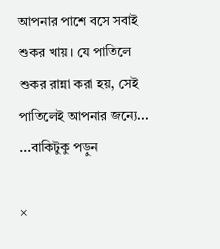আপনার পাশে বসে সবাই শুকর খায়। যে পাতিলে শুকর রান্না করা হয়, সেই পাতিলেই আপনার জন্যে... ...বাকিটুকু পড়ুন

×